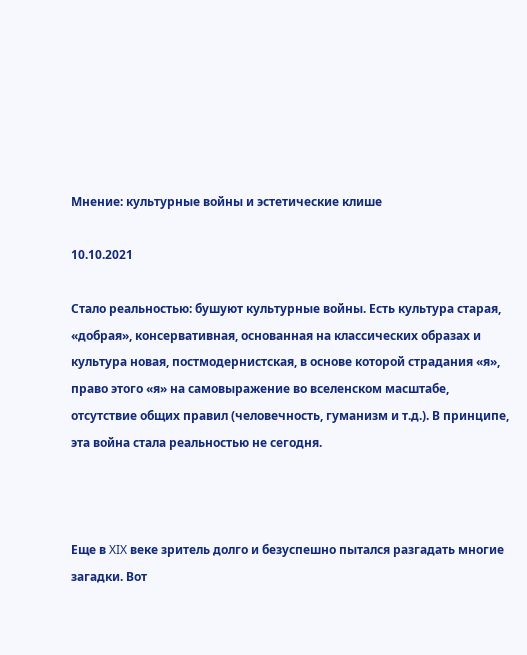Мнение: культурные войны и эстетические клише

10.10.2021

Стало реальностью: бушуют культурные войны. Есть культура старая, «добрая», консервативная, основанная на классических образах и культура новая, постмодернистская, в основе которой страдания «я», право этого «я» на самовыражение во вселенском масштабе, отсутствие общих правил (человечность, гуманизм и т.д.). В принципе, эта война стала реальностью не сегодня.



Еще в XIX веке зритель долго и безуспешно пытался разгадать многие загадки. Вот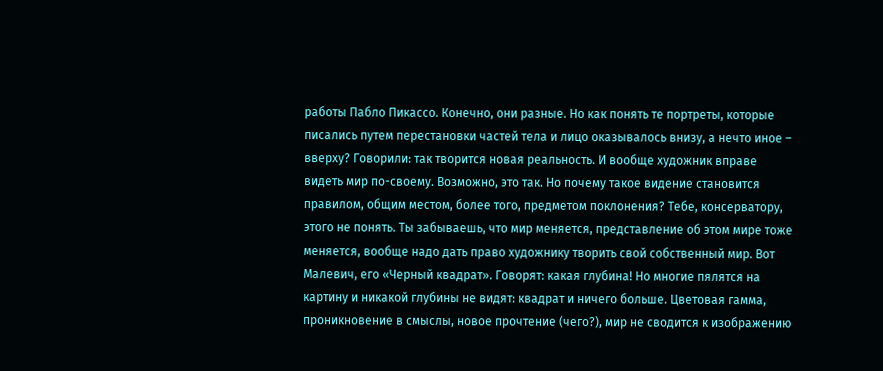работы Пабло Пикассо. Конечно, они разные. Но как понять те портреты, которые писались путем перестановки частей тела и лицо оказывалось внизу, а нечто иное – вверху? Говорили: так творится новая реальность. И вообще художник вправе видеть мир по-своему. Возможно, это так. Но почему такое видение становится правилом, общим местом, более того, предметом поклонения? Тебе, консерватору, этого не понять. Ты забываешь, что мир меняется, представление об этом мире тоже меняется, вообще надо дать право художнику творить свой собственный мир. Вот Малевич, его «Черный квадрат». Говорят: какая глубина! Но многие пялятся на картину и никакой глубины не видят: квадрат и ничего больше. Цветовая гамма, проникновение в смыслы, новое прочтение (чего?), мир не сводится к изображению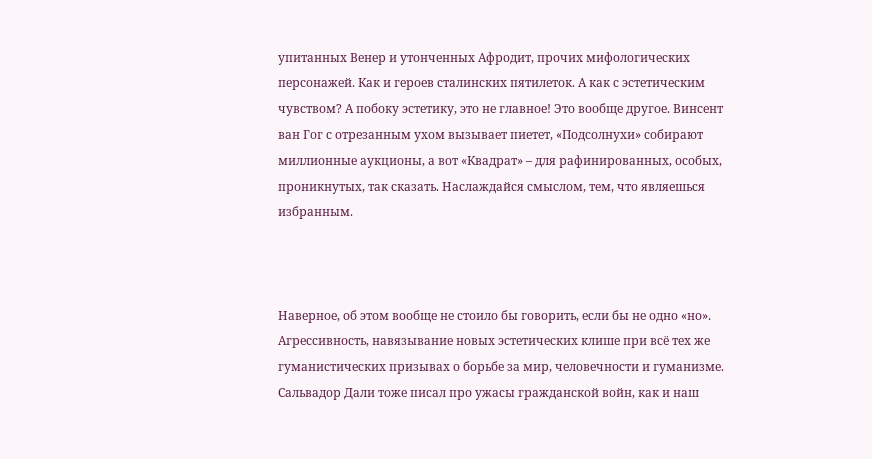упитанных Венер и утонченных Афродит, прочих мифологических персонажей. Как и героев сталинских пятилеток. А как с эстетическим чувством? А побоку эстетику, это не главное! Это вообще другое. Винсент ван Гог с отрезанным ухом вызывает пиетет, «Подсолнухи» собирают миллионные аукционы, а вот «Квадрат» – для рафинированных, особых, проникнутых, так сказать. Наслаждайся смыслом, тем, что являешься избранным.



Наверное, об этом вообще не стоило бы говорить, если бы не одно «но». Агрессивность, навязывание новых эстетических клише при всё тех же гуманистических призывах о борьбе за мир, человечности и гуманизме. Сальвадор Дали тоже писал про ужасы гражданской войн, как и наш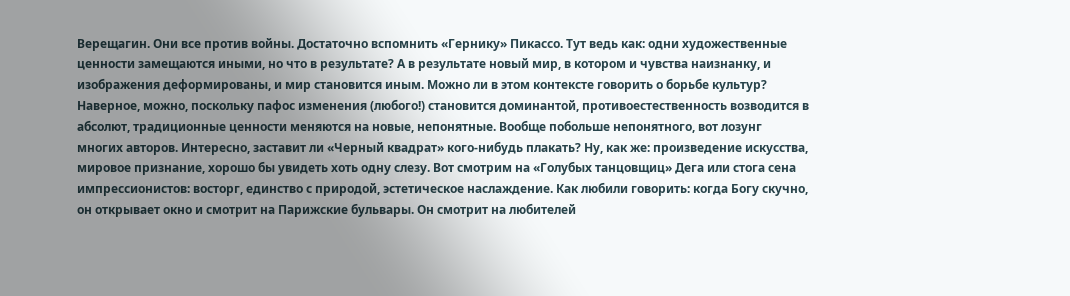Верещагин. Они все против войны. Достаточно вспомнить «Гернику» Пикассо. Тут ведь как: одни художественные ценности замещаются иными, но что в результате? А в результате новый мир, в котором и чувства наизнанку, и изображения деформированы, и мир становится иным. Можно ли в этом контексте говорить о борьбе культур? Наверное, можно, поскольку пафос изменения (любого!) становится доминантой, противоестественность возводится в абсолют, традиционные ценности меняются на новые, непонятные. Вообще побольше непонятного, вот лозунг многих авторов. Интересно, заставит ли «Черный квадрат» кого-нибудь плакать? Ну, как же: произведение искусства, мировое признание, хорошо бы увидеть хоть одну слезу. Вот смотрим на «Голубых танцовщиц» Дега или стога сена импрессионистов: восторг, единство с природой, эстетическое наслаждение. Как любили говорить: когда Богу скучно, он открывает окно и смотрит на Парижские бульвары. Он смотрит на любителей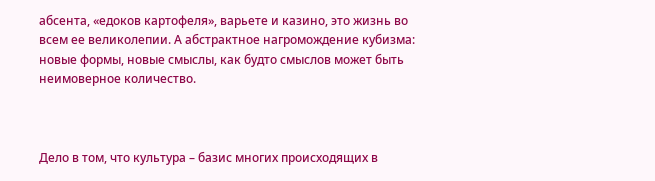абсента, «едоков картофеля», варьете и казино, это жизнь во всем ее великолепии. А абстрактное нагромождение кубизма: новые формы, новые смыслы, как будто смыслов может быть неимоверное количество.



Дело в том, что культура – базис многих происходящих в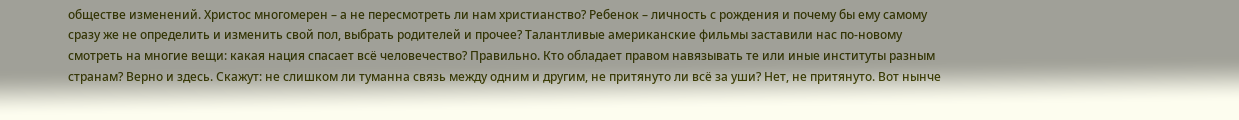обществе изменений. Христос многомерен – а не пересмотреть ли нам христианство? Ребенок – личность с рождения и почему бы ему самому сразу же не определить и изменить свой пол, выбрать родителей и прочее? Талантливые американские фильмы заставили нас по-новому смотреть на многие вещи: какая нация спасает всё человечество? Правильно. Кто обладает правом навязывать те или иные институты разным странам? Верно и здесь. Скажут: не слишком ли туманна связь между одним и другим, не притянуто ли всё за уши? Нет, не притянуто. Вот нынче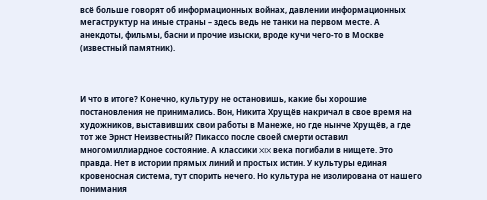всё больше говорят об информационных войнах, давлении информационных мегаструктур на иные страны – здесь ведь не танки на первом месте. А анекдоты, фильмы, басни и прочие изыски, вроде кучи чего-то в Москве (известный памятник).



И что в итоге? Конечно, культуру не остановишь, какие бы хорошие постановления не принимались. Вон, Никита Хрущёв накричал в свое время на художников, выставивших свои работы в Манеже, но где нынче Хрущёв, а где тот же Эрнст Неизвестный? Пикассо после своей смерти оставил многомиллиардное состояние. А классики XIX века погибали в нищете. Это правда. Нет в истории прямых линий и простых истин. У культуры единая кровеносная система, тут спорить нечего. Но культура не изолирована от нашего понимания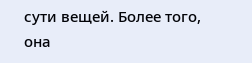сути вещей. Более того, она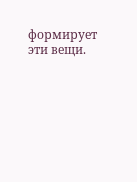формирует эти вещи.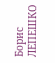Борис ЛЕПЕШКО